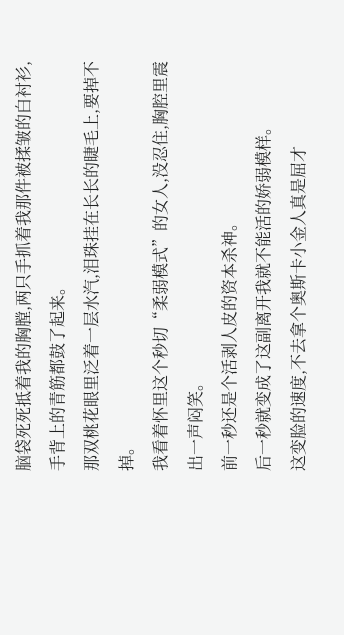脑袋死死抵着我的胸膛,两只手抓着我那件被揉皱的白衬衫,手背上的青筋都鼓了起来。
那双桃花眼里泛着一层水汽,泪珠挂在长长的睫毛上,要掉不掉。
我看着怀里这个秒切“柔弱模式”的女人,没忍住,胸腔里震出一声闷笑。
前一秒还是个活剥人皮的资本杀神。
后一秒就变成了这副离开我就不能活的娇弱模样。
这变脸的速度,不去拿个奥斯卡小金人真是屈才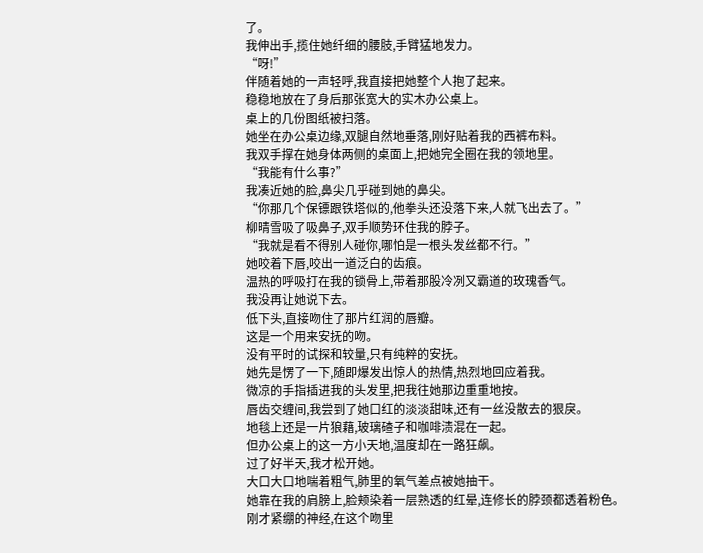了。
我伸出手,揽住她纤细的腰肢,手臂猛地发力。
“呀!”
伴随着她的一声轻呼,我直接把她整个人抱了起来。
稳稳地放在了身后那张宽大的实木办公桌上。
桌上的几份图纸被扫落。
她坐在办公桌边缘,双腿自然地垂落,刚好贴着我的西裤布料。
我双手撑在她身体两侧的桌面上,把她完全圈在我的领地里。
“我能有什么事?”
我凑近她的脸,鼻尖几乎碰到她的鼻尖。
“你那几个保镖跟铁塔似的,他拳头还没落下来,人就飞出去了。”
柳晴雪吸了吸鼻子,双手顺势环住我的脖子。
“我就是看不得别人碰你,哪怕是一根头发丝都不行。”
她咬着下唇,咬出一道泛白的齿痕。
温热的呼吸打在我的锁骨上,带着那股冷冽又霸道的玫瑰香气。
我没再让她说下去。
低下头,直接吻住了那片红润的唇瓣。
这是一个用来安抚的吻。
没有平时的试探和较量,只有纯粹的安抚。
她先是愣了一下,随即爆发出惊人的热情,热烈地回应着我。
微凉的手指插进我的头发里,把我往她那边重重地按。
唇齿交缠间,我尝到了她口红的淡淡甜味,还有一丝没散去的狠戾。
地毯上还是一片狼藉,玻璃碴子和咖啡渍混在一起。
但办公桌上的这一方小天地,温度却在一路狂飙。
过了好半天,我才松开她。
大口大口地喘着粗气,肺里的氧气差点被她抽干。
她靠在我的肩膀上,脸颊染着一层熟透的红晕,连修长的脖颈都透着粉色。
刚才紧绷的神经,在这个吻里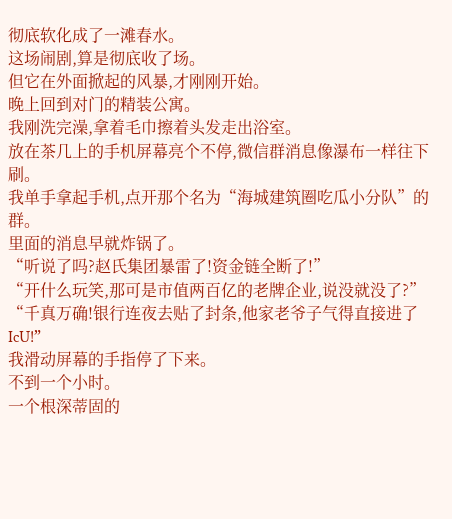彻底软化成了一滩春水。
这场闹剧,算是彻底收了场。
但它在外面掀起的风暴,才刚刚开始。
晚上回到对门的精装公寓。
我刚洗完澡,拿着毛巾擦着头发走出浴室。
放在茶几上的手机屏幕亮个不停,微信群消息像瀑布一样往下刷。
我单手拿起手机,点开那个名为“海城建筑圈吃瓜小分队”的群。
里面的消息早就炸锅了。
“听说了吗?赵氏集团暴雷了!资金链全断了!”
“开什么玩笑,那可是市值两百亿的老牌企业,说没就没了?”
“千真万确!银行连夜去贴了封条,他家老爷子气得直接进了IcU!”
我滑动屏幕的手指停了下来。
不到一个小时。
一个根深蒂固的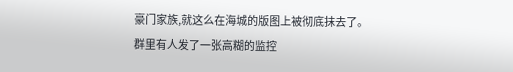豪门家族,就这么在海城的版图上被彻底抹去了。
群里有人发了一张高糊的监控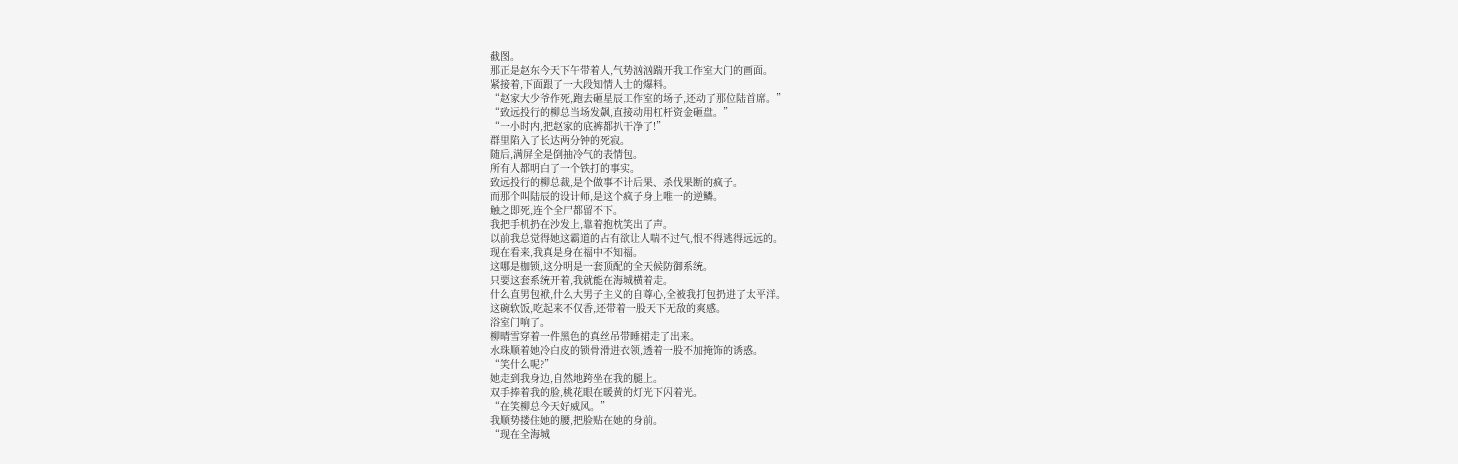截图。
那正是赵东今天下午带着人,气势汹汹踹开我工作室大门的画面。
紧接着,下面跟了一大段知情人士的爆料。
“赵家大少爷作死,跑去砸星辰工作室的场子,还动了那位陆首席。”
“致远投行的柳总当场发飙,直接动用杠杆资金砸盘。”
“一小时内,把赵家的底裤都扒干净了!”
群里陷入了长达两分钟的死寂。
随后,满屏全是倒抽冷气的表情包。
所有人都明白了一个铁打的事实。
致远投行的柳总裁,是个做事不计后果、杀伐果断的疯子。
而那个叫陆辰的设计师,是这个疯子身上唯一的逆鳞。
触之即死,连个全尸都留不下。
我把手机扔在沙发上,靠着抱枕笑出了声。
以前我总觉得她这霸道的占有欲让人喘不过气,恨不得逃得远远的。
现在看来,我真是身在福中不知福。
这哪是枷锁,这分明是一套顶配的全天候防御系统。
只要这套系统开着,我就能在海城横着走。
什么直男包袱,什么大男子主义的自尊心,全被我打包扔进了太平洋。
这碗软饭,吃起来不仅香,还带着一股天下无敌的爽感。
浴室门响了。
柳晴雪穿着一件黑色的真丝吊带睡裙走了出来。
水珠顺着她冷白皮的锁骨滑进衣领,透着一股不加掩饰的诱惑。
“笑什么呢?”
她走到我身边,自然地跨坐在我的腿上。
双手捧着我的脸,桃花眼在暖黄的灯光下闪着光。
“在笑柳总今天好威风。”
我顺势搂住她的腰,把脸贴在她的身前。
“现在全海城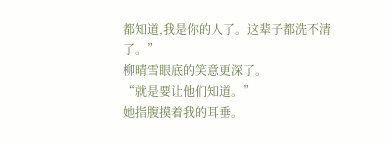都知道,我是你的人了。这辈子都洗不清了。”
柳晴雪眼底的笑意更深了。
“就是要让他们知道。”
她指腹摸着我的耳垂。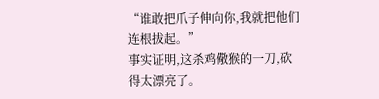“谁敢把爪子伸向你,我就把他们连根拔起。”
事实证明,这杀鸡儆猴的一刀,砍得太漂亮了。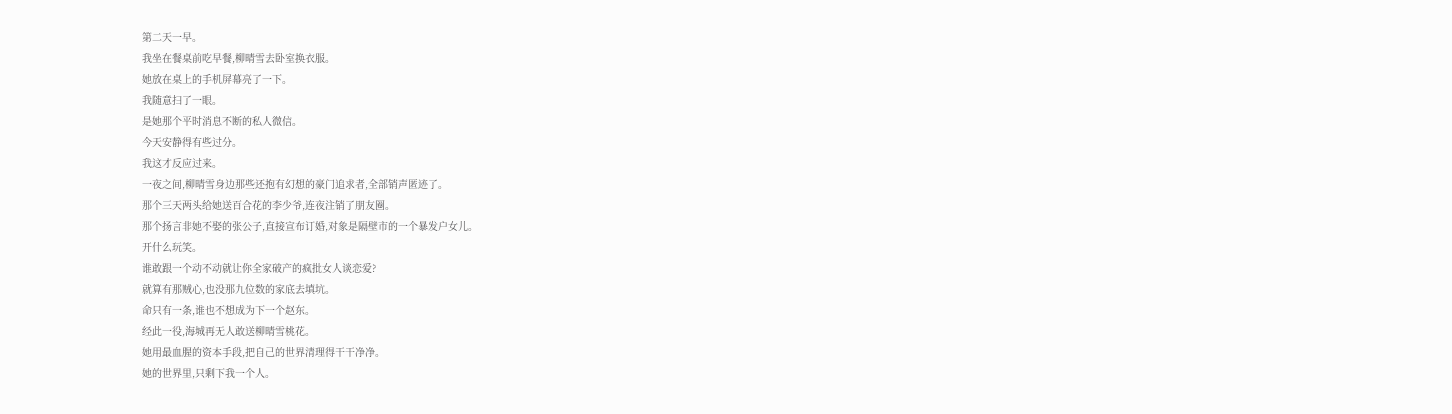第二天一早。
我坐在餐桌前吃早餐,柳晴雪去卧室换衣服。
她放在桌上的手机屏幕亮了一下。
我随意扫了一眼。
是她那个平时消息不断的私人微信。
今天安静得有些过分。
我这才反应过来。
一夜之间,柳晴雪身边那些还抱有幻想的豪门追求者,全部销声匿迹了。
那个三天两头给她送百合花的李少爷,连夜注销了朋友圈。
那个扬言非她不娶的张公子,直接宣布订婚,对象是隔壁市的一个暴发户女儿。
开什么玩笑。
谁敢跟一个动不动就让你全家破产的疯批女人谈恋爱?
就算有那贼心,也没那九位数的家底去填坑。
命只有一条,谁也不想成为下一个赵东。
经此一役,海城再无人敢送柳晴雪桃花。
她用最血腥的资本手段,把自己的世界清理得干干净净。
她的世界里,只剩下我一个人。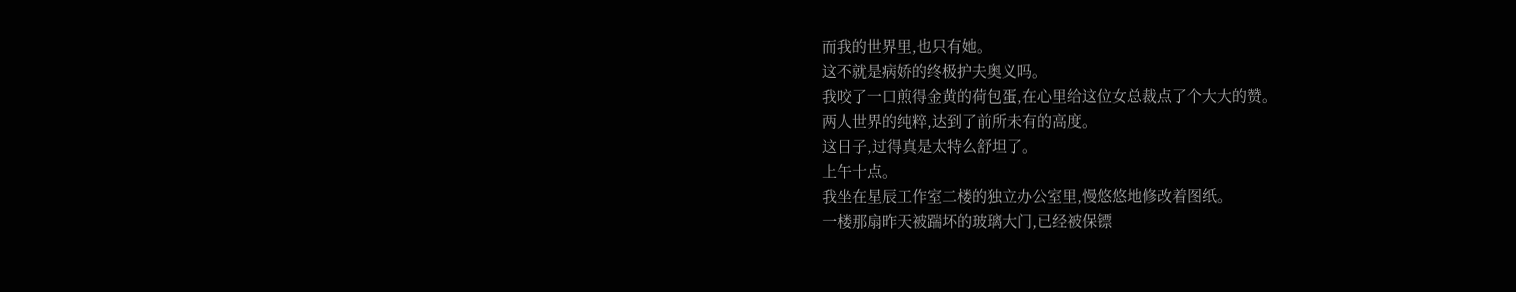而我的世界里,也只有她。
这不就是病娇的终极护夫奥义吗。
我咬了一口煎得金黄的荷包蛋,在心里给这位女总裁点了个大大的赞。
两人世界的纯粹,达到了前所未有的高度。
这日子,过得真是太特么舒坦了。
上午十点。
我坐在星辰工作室二楼的独立办公室里,慢悠悠地修改着图纸。
一楼那扇昨天被踹坏的玻璃大门,已经被保镖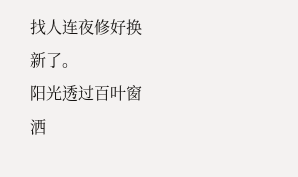找人连夜修好换新了。
阳光透过百叶窗洒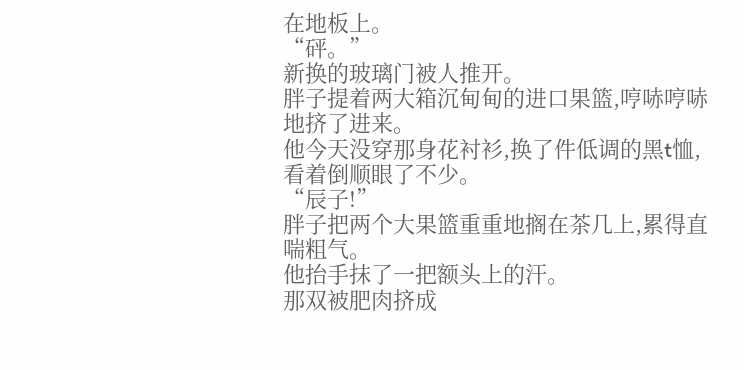在地板上。
“砰。”
新换的玻璃门被人推开。
胖子提着两大箱沉甸甸的进口果篮,哼哧哼哧地挤了进来。
他今天没穿那身花衬衫,换了件低调的黑t恤,看着倒顺眼了不少。
“辰子!”
胖子把两个大果篮重重地搁在茶几上,累得直喘粗气。
他抬手抹了一把额头上的汗。
那双被肥肉挤成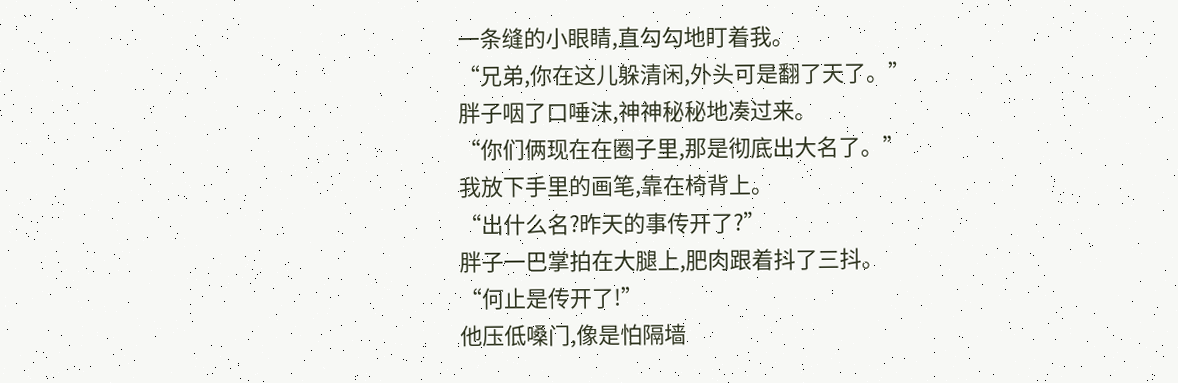一条缝的小眼睛,直勾勾地盯着我。
“兄弟,你在这儿躲清闲,外头可是翻了天了。”
胖子咽了口唾沫,神神秘秘地凑过来。
“你们俩现在在圈子里,那是彻底出大名了。”
我放下手里的画笔,靠在椅背上。
“出什么名?昨天的事传开了?”
胖子一巴掌拍在大腿上,肥肉跟着抖了三抖。
“何止是传开了!”
他压低嗓门,像是怕隔墙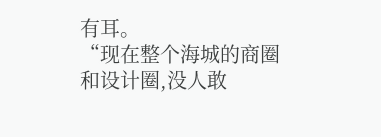有耳。
“现在整个海城的商圈和设计圈,没人敢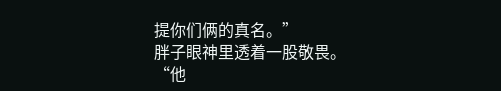提你们俩的真名。”
胖子眼神里透着一股敬畏。
“他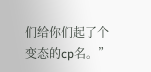们给你们起了个变态的cp名。”